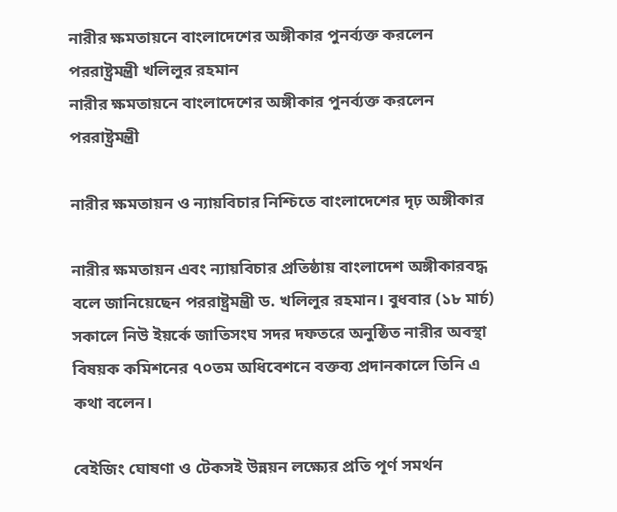নারীর ক্ষমতায়নে বাংলাদেশের অঙ্গীকার পুনর্ব্যক্ত করলেন পররাষ্ট্রমন্ত্রী খলিলুর রহমান
নারীর ক্ষমতায়নে বাংলাদেশের অঙ্গীকার পুনর্ব্যক্ত করলেন পররাষ্ট্রমন্ত্রী

নারীর ক্ষমতায়ন ও ন্যায়বিচার নিশ্চিতে বাংলাদেশের দৃঢ় অঙ্গীকার

নারীর ক্ষমতায়ন এবং ন্যায়বিচার প্রতিষ্ঠায় বাংলাদেশ অঙ্গীকারবদ্ধ বলে জানিয়েছেন পররাষ্ট্রমন্ত্রী ড. খলিলুর রহমান। বুধবার (১৮ মার্চ) সকালে নিউ ইয়র্কে জাতিসংঘ সদর দফতরে অনুষ্ঠিত নারীর অবস্থা বিষয়ক কমিশনের ৭০তম অধিবেশনে বক্তব্য প্রদানকালে তিনি এ কথা বলেন।

বেইজিং ঘোষণা ও টেকসই উন্নয়ন লক্ষ্যের প্রতি পূর্ণ সমর্থন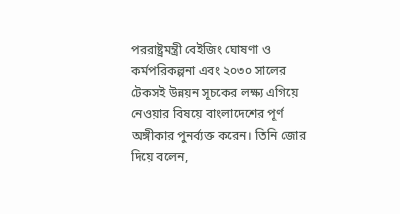পররাষ্ট্রমন্ত্রী বেইজিং ঘোষণা ও কর্মপরিকল্পনা এবং ২০৩০ সালের টেকসই উন্নয়ন সূচকের লক্ষ্য এগিয়ে নেওয়ার বিষয়ে বাংলাদেশের পূর্ণ অঙ্গীকার পুনর্ব্যক্ত করেন। তিনি জোর দিয়ে বলেন,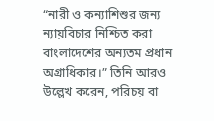“নারী ও কন্যাশিশুর জন্য ন্যায়বিচার নিশ্চিত করা বাংলাদেশের অন্যতম প্রধান অগ্রাধিকার।” তিনি আরও উল্লেখ করেন, পরিচয় বা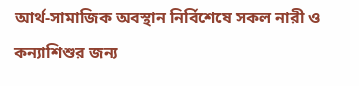আর্থ-সামাজিক অবস্থান নির্বিশেষে সকল নারী ও কন্যাশিশুর জন্য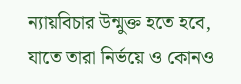ন্যায়বিচার উন্মুক্ত হতে হবে, যাতে তারা নির্ভয়ে ও কোনও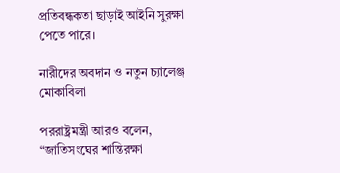প্রতিবন্ধকতা ছাড়াই আইনি সুরক্ষা পেতে পারে।

নারীদের অবদান ও নতুন চ্যালেঞ্জ মোকাবিলা

পররাষ্ট্রমন্ত্রী আরও বলেন, “জাতিসংঘের শান্তিরক্ষা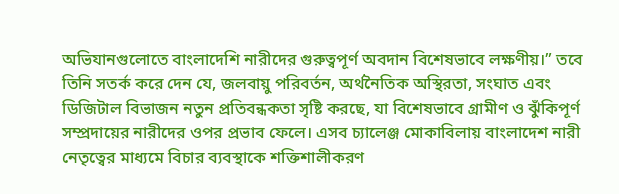অভিযানগুলোতে বাংলাদেশি নারীদের গুরুত্বপূর্ণ অবদান বিশেষভাবে লক্ষণীয়।” তবে তিনি সতর্ক করে দেন যে, জলবায়ু পরিবর্তন, অর্থনৈতিক অস্থিরতা, সংঘাত এবং ডিজিটাল বিভাজন নতুন প্রতিবন্ধকতা সৃষ্টি করছে, যা বিশেষভাবে গ্রামীণ ও ঝুঁকিপূর্ণ সম্প্রদায়ের নারীদের ওপর প্রভাব ফেলে। এসব চ্যালেঞ্জ মোকাবিলায় বাংলাদেশ নারী নেতৃত্বের মাধ্যমে বিচার ব্যবস্থাকে শক্তিশালীকরণ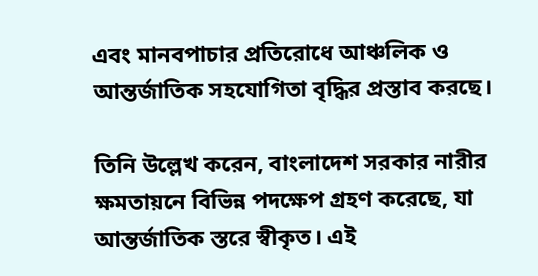এবং মানবপাচার প্রতিরোধে আঞ্চলিক ও আন্তর্জাতিক সহযোগিতা বৃদ্ধির প্রস্তাব করছে।

তিনি উল্লেখ করেন, বাংলাদেশ সরকার নারীর ক্ষমতায়নে বিভিন্ন পদক্ষেপ গ্রহণ করেছে, যা আন্তর্জাতিক স্তরে স্বীকৃত। এই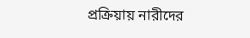প্রক্রিয়ায় নারীদের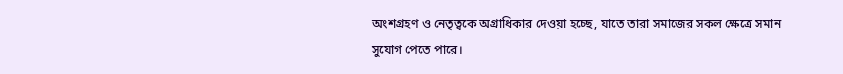অংশগ্রহণ ও নেতৃত্বকে অগ্রাধিকার দেওয়া হচ্ছে, যাতে তারা সমাজের সকল ক্ষেত্রে সমান সুযোগ পেতে পারে।